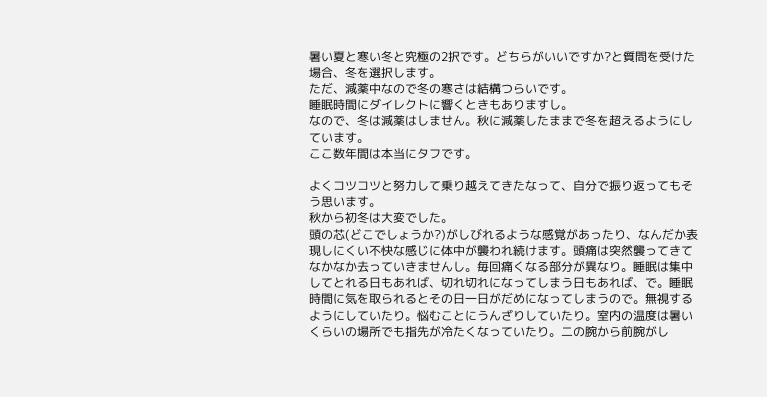暑い夏と寒い冬と究極の2択です。どちらがいいですか?と質問を受けた場合、冬を選択します。
ただ、減薬中なので冬の寒さは結構つらいです。
睡眠時間にダイレクトに響くときもありますし。
なので、冬は減薬はしません。秋に減薬したままで冬を超えるようにしています。
ここ数年間は本当にタフです。

よくコツコツと努力して乗り越えてきたなって、自分で振り返ってもそう思います。
秋から初冬は大変でした。
頭の芯(どこでしょうか?)がしびれるような感覚があったり、なんだか表現しにくい不快な感じに体中が襲われ続けます。頭痛は突然襲ってきてなかなか去っていきませんし。毎回痛くなる部分が異なり。睡眠は集中してとれる日もあれば、切れ切れになってしまう日もあれば、で。睡眠時間に気を取られるとその日一日がだめになってしまうので。無視するようにしていたり。悩むことにうんざりしていたり。室内の温度は暑いくらいの場所でも指先が冷たくなっていたり。二の腕から前腕がし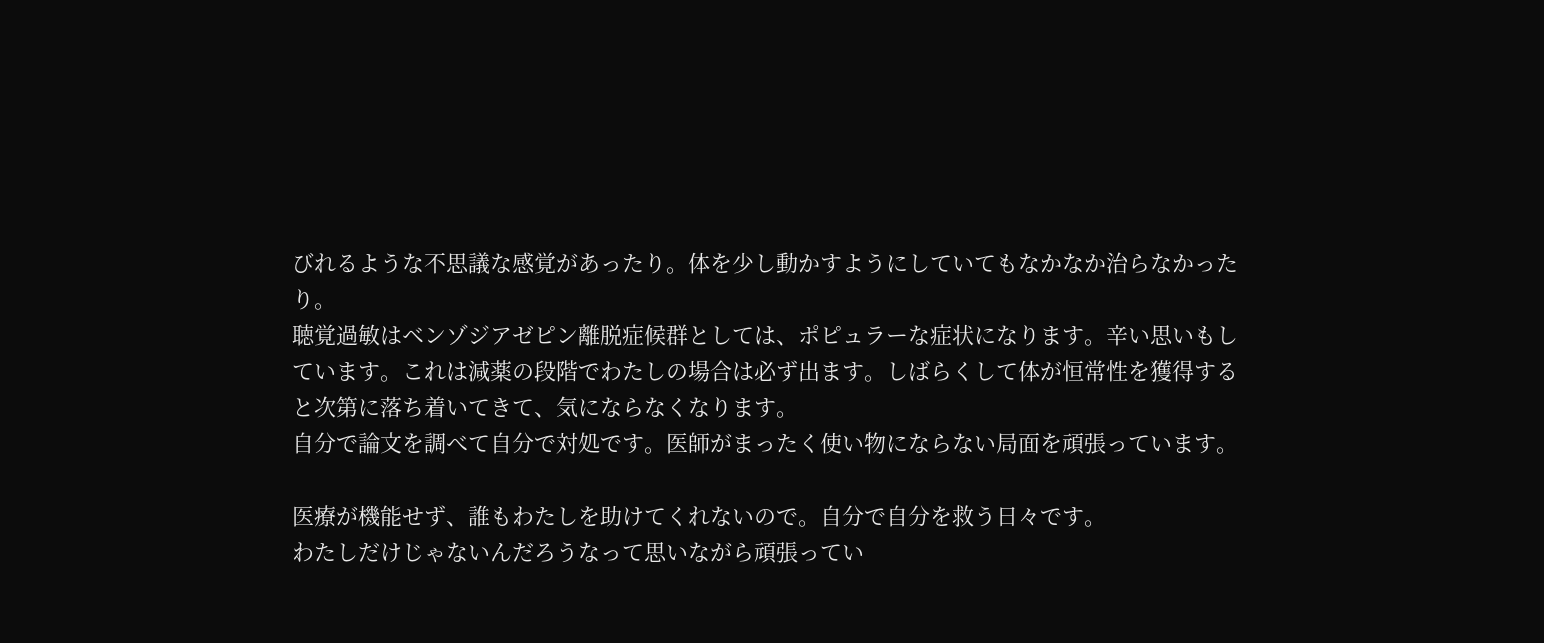びれるような不思議な感覚があったり。体を少し動かすようにしていてもなかなか治らなかったり。
聴覚過敏はベンゾジアゼピン離脱症候群としては、ポピュラーな症状になります。辛い思いもしています。これは減薬の段階でわたしの場合は必ず出ます。しばらくして体が恒常性を獲得すると次第に落ち着いてきて、気にならなくなります。
自分で論文を調べて自分で対処です。医師がまったく使い物にならない局面を頑張っています。

医療が機能せず、誰もわたしを助けてくれないので。自分で自分を救う日々です。
わたしだけじゃないんだろうなって思いながら頑張ってい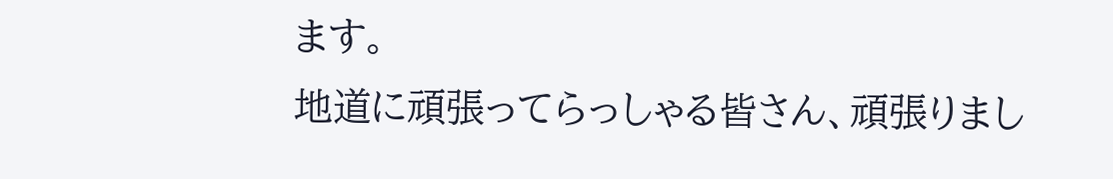ます。
地道に頑張ってらっしゃる皆さん、頑張りまし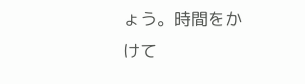ょう。時間をかけて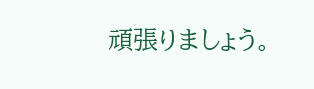頑張りましょう。